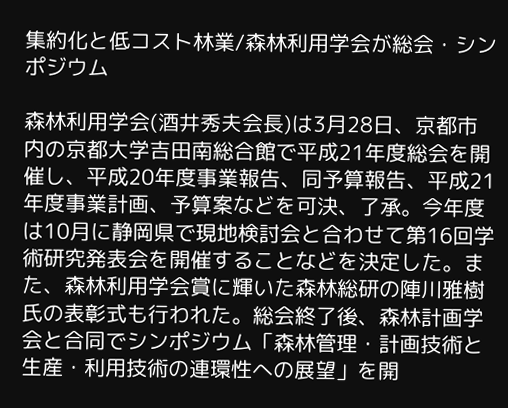集約化と低コスト林業/森林利用学会が総会・シンポジウム

森林利用学会(酒井秀夫会長)は3月28日、京都市内の京都大学吉田南総合館で平成21年度総会を開催し、平成20年度事業報告、同予算報告、平成21年度事業計画、予算案などを可決、了承。今年度は10月に静岡県で現地検討会と合わせて第16回学術研究発表会を開催することなどを決定した。また、森林利用学会賞に輝いた森林総研の陣川雅樹氏の表彰式も行われた。総会終了後、森林計画学会と合同でシンポジウム「森林管理・計画技術と生産・利用技術の連環性への展望」を開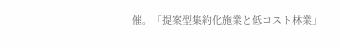催。「提案型集約化施業と低コスト林業」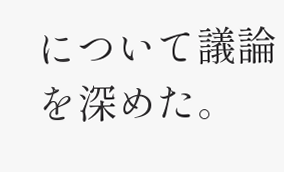について議論を深めた。